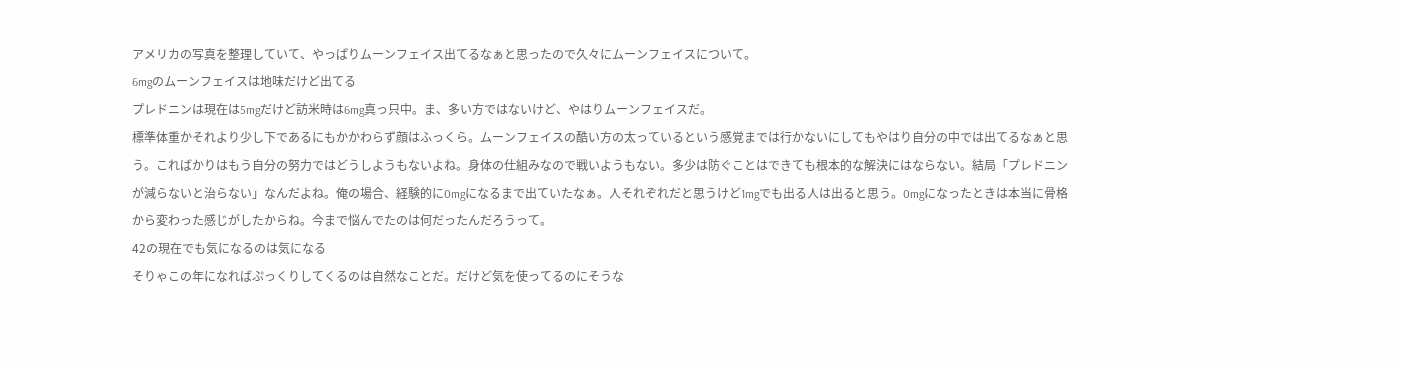アメリカの写真を整理していて、やっぱりムーンフェイス出てるなぁと思ったので久々にムーンフェイスについて。
6mgのムーンフェイスは地味だけど出てる
プレドニンは現在は5mgだけど訪米時は6mg真っ只中。ま、多い方ではないけど、やはりムーンフェイスだ。
標準体重かそれより少し下であるにもかかわらず顔はふっくら。ムーンフェイスの酷い方の太っているという感覚までは行かないにしてもやはり自分の中では出てるなぁと思う。こればかりはもう自分の努力ではどうしようもないよね。身体の仕組みなので戦いようもない。多少は防ぐことはできても根本的な解決にはならない。結局「プレドニンが減らないと治らない」なんだよね。俺の場合、経験的に0mgになるまで出ていたなぁ。人それぞれだと思うけど1mgでも出る人は出ると思う。0mgになったときは本当に骨格から変わった感じがしたからね。今まで悩んでたのは何だったんだろうって。
42の現在でも気になるのは気になる
そりゃこの年になればぷっくりしてくるのは自然なことだ。だけど気を使ってるのにそうな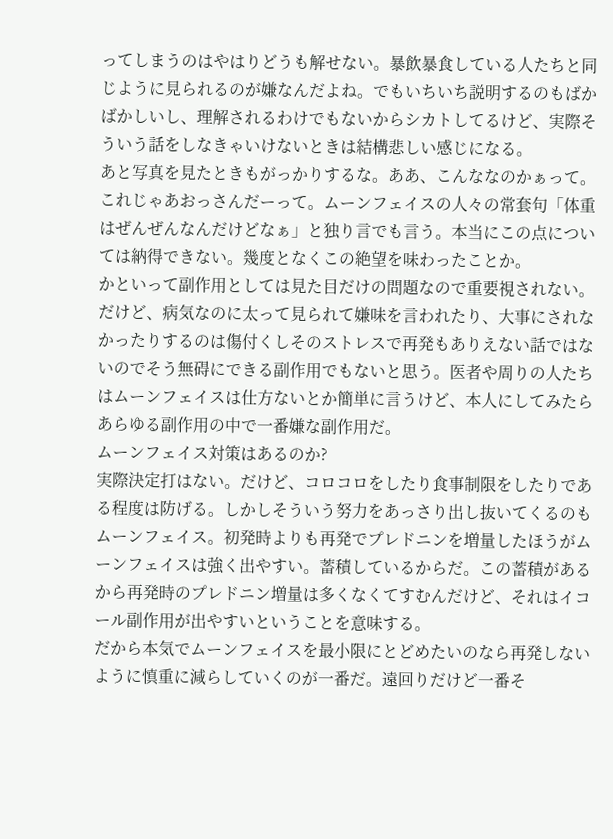ってしまうのはやはりどうも解せない。暴飲暴食している人たちと同じように見られるのが嫌なんだよね。でもいちいち説明するのもばかばかしいし、理解されるわけでもないからシカトしてるけど、実際そういう話をしなきゃいけないときは結構悲しい感じになる。
あと写真を見たときもがっかりするな。ああ、こんななのかぁって。これじゃあおっさんだーって。ムーンフェイスの人々の常套句「体重はぜんぜんなんだけどなぁ」と独り言でも言う。本当にこの点については納得できない。幾度となくこの絶望を味わったことか。
かといって副作用としては見た目だけの問題なので重要視されない。だけど、病気なのに太って見られて嫌味を言われたり、大事にされなかったりするのは傷付くしそのストレスで再発もありえない話ではないのでそう無碍にできる副作用でもないと思う。医者や周りの人たちはムーンフェイスは仕方ないとか簡単に言うけど、本人にしてみたらあらゆる副作用の中で一番嫌な副作用だ。
ムーンフェイス対策はあるのか?
実際決定打はない。だけど、コロコロをしたり食事制限をしたりである程度は防げる。しかしそういう努力をあっさり出し抜いてくるのもムーンフェイス。初発時よりも再発でプレドニンを増量したほうがムーンフェイスは強く出やすい。蓄積しているからだ。この蓄積があるから再発時のプレドニン増量は多くなくてすむんだけど、それはイコール副作用が出やすいということを意味する。
だから本気でムーンフェイスを最小限にとどめたいのなら再発しないように慎重に減らしていくのが一番だ。遠回りだけど一番そ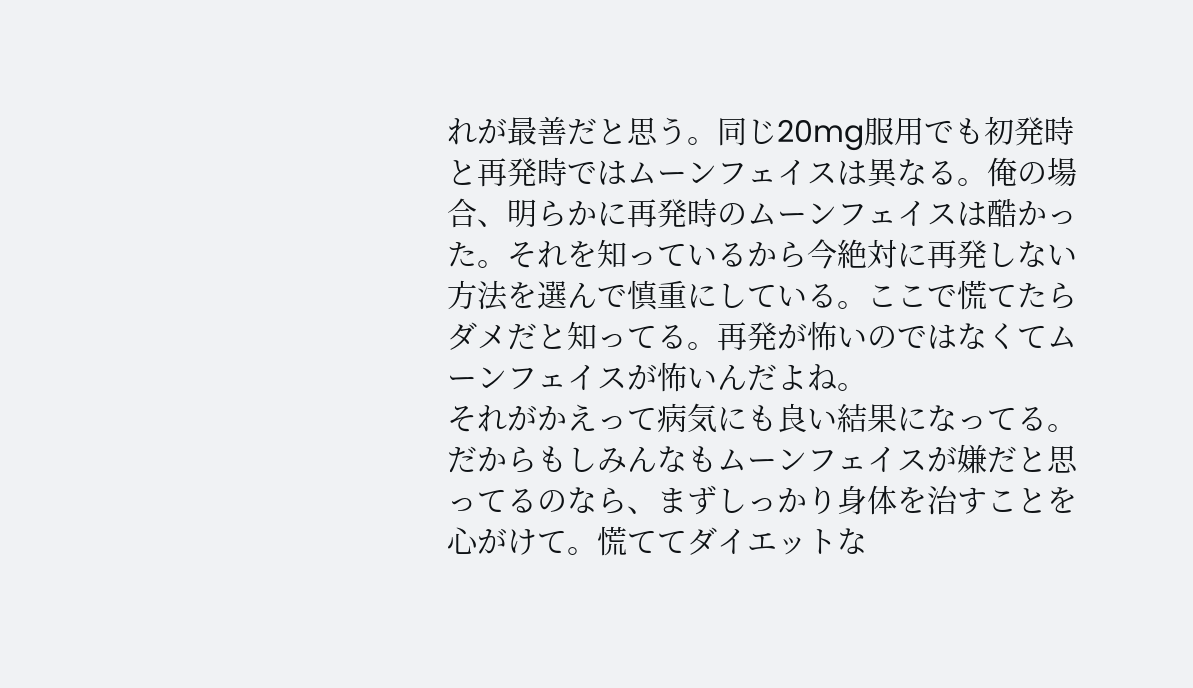れが最善だと思う。同じ20mg服用でも初発時と再発時ではムーンフェイスは異なる。俺の場合、明らかに再発時のムーンフェイスは酷かった。それを知っているから今絶対に再発しない方法を選んで慎重にしている。ここで慌てたらダメだと知ってる。再発が怖いのではなくてムーンフェイスが怖いんだよね。
それがかえって病気にも良い結果になってる。だからもしみんなもムーンフェイスが嫌だと思ってるのなら、まずしっかり身体を治すことを心がけて。慌ててダイエットな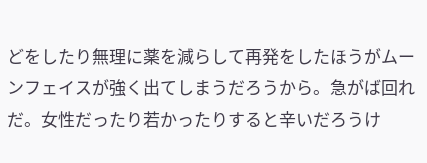どをしたり無理に薬を減らして再発をしたほうがムーンフェイスが強く出てしまうだろうから。急がば回れだ。女性だったり若かったりすると辛いだろうけ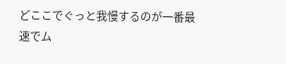どここでぐっと我慢するのが一番最速でム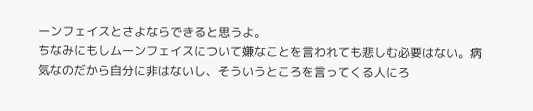ーンフェイスとさよならできると思うよ。
ちなみにもしムーンフェイスについて嫌なことを言われても悲しむ必要はない。病気なのだから自分に非はないし、そういうところを言ってくる人にろ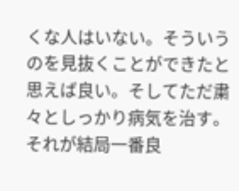くな人はいない。そういうのを見抜くことができたと思えば良い。そしてただ粛々としっかり病気を治す。それが結局一番良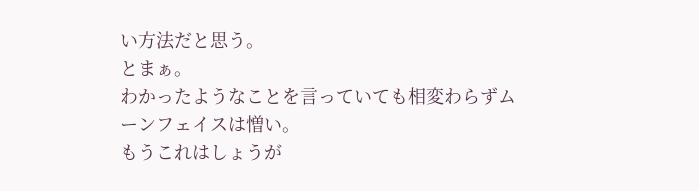い方法だと思う。
とまぁ。
わかったようなことを言っていても相変わらずムーンフェイスは憎い。
もうこれはしょうが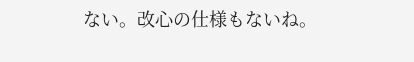ない。改心の仕様もないね。